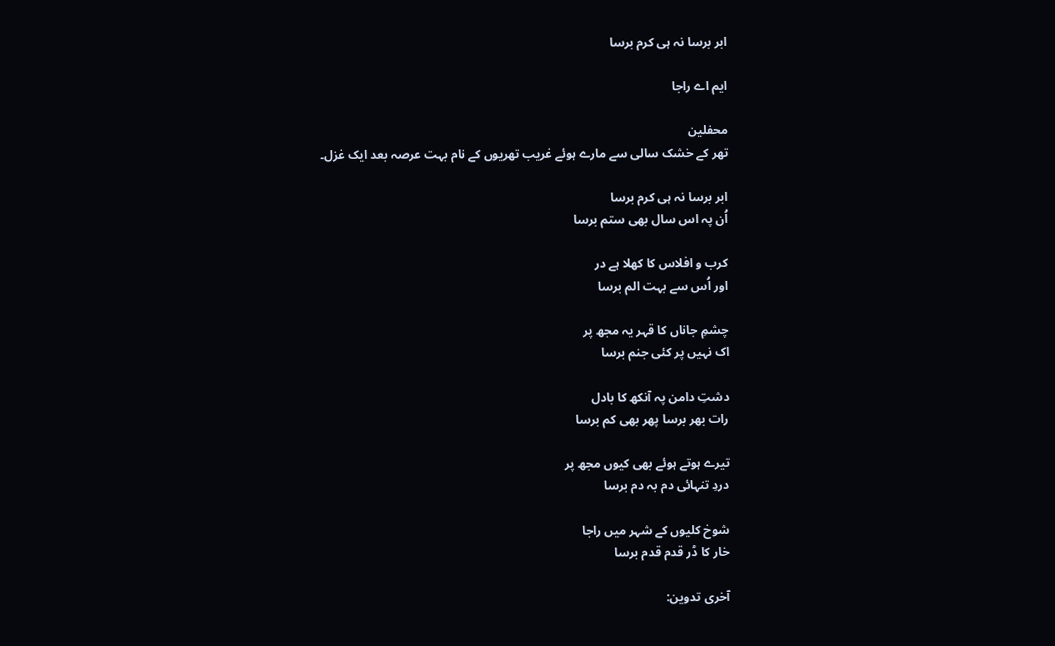ابر برسا نہ ہی کرم برسا

ایم اے راجا

محفلین
تھر کے خشک سالی سے مارے ہوئے غریب تھریوں کے نام بہت عرصہ بعد ایک غزل۔

ابر برسا نہ ہی کرم برسا
اُن پہ اس سال بھی ستم برسا

کرب و افلاس کا کھلا ہے در
اور اُس سے بہت الم برسا

چشمِ جاناں کا قہر یہ مجھ پر
اک نہیں پر کئی جنم برسا

دشتِ دامن پہ آنکھ کا بادل
رات بھر برسا پھر بھی کم برسا

تیرے ہوتے ہوئے بھی کیوں مجھ پر
دردِ تنہائی دم بہ دم برسا

شوخ کلیوں کے شہر میں راجا
خار کا ڈر قدم قدم برسا

آخری تدوین: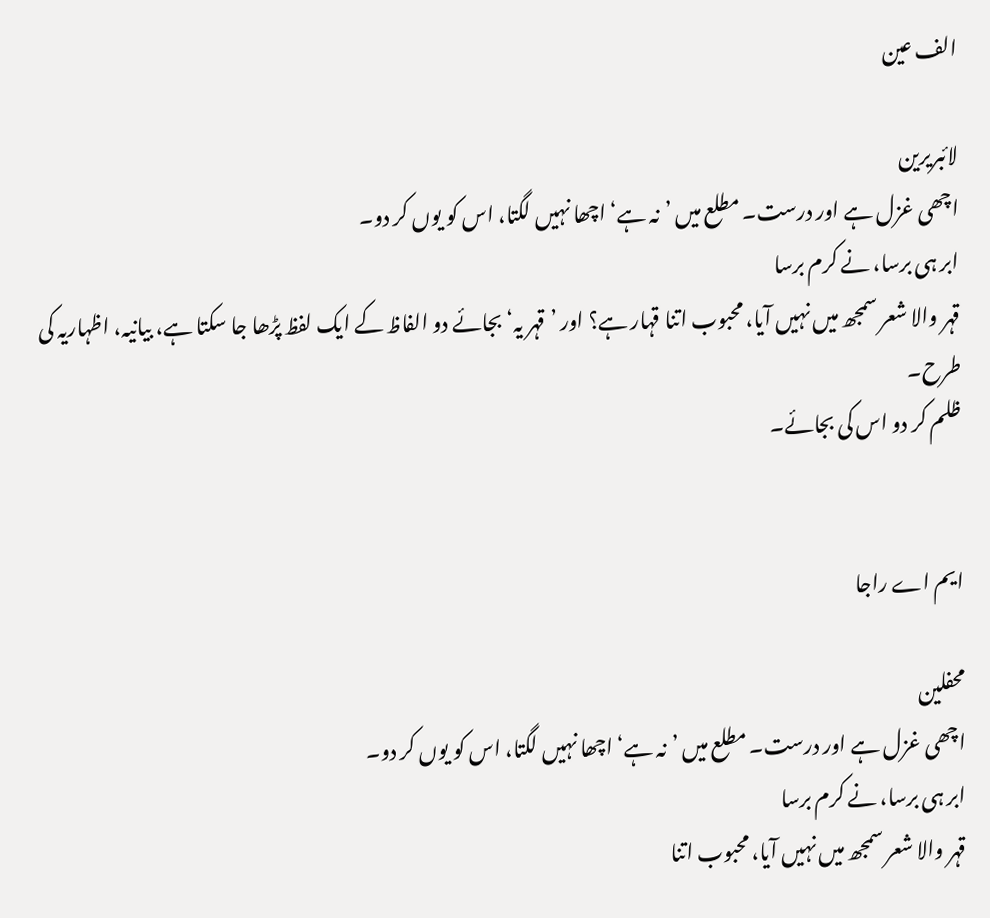الف عین

لائبریرین
اچھی غزل ہے اور درست۔ مطلع میں ’نہ ہے‘ اچھا نہیں لگتا، اس کو یوں کر دو۔
ابر ہی برسا، نے کرم برسا
قہر والا شعر سمجھ میں نہیں آیا، محبوب اتنا قہار ہے؟ اور ’قہر یہ‘ بجائے دو الفاظ کے ایک لفظ پڑھا جا سکتا ہے، بیانیہ، اظہاریہ کی طرح۔
ظلم کر دو اس کی بجائے۔


ایم اے راجا

محفلین
اچھی غزل ہے اور درست۔ مطلع میں ’نہ ہے‘ اچھا نہیں لگتا، اس کو یوں کر دو۔
ابر ہی برسا، نے کرم برسا
قہر والا شعر سمجھ میں نہیں آیا، محبوب اتنا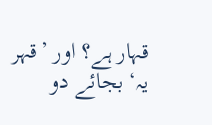قہار ہے؟ اور ’قہر یہ‘ بجائے دو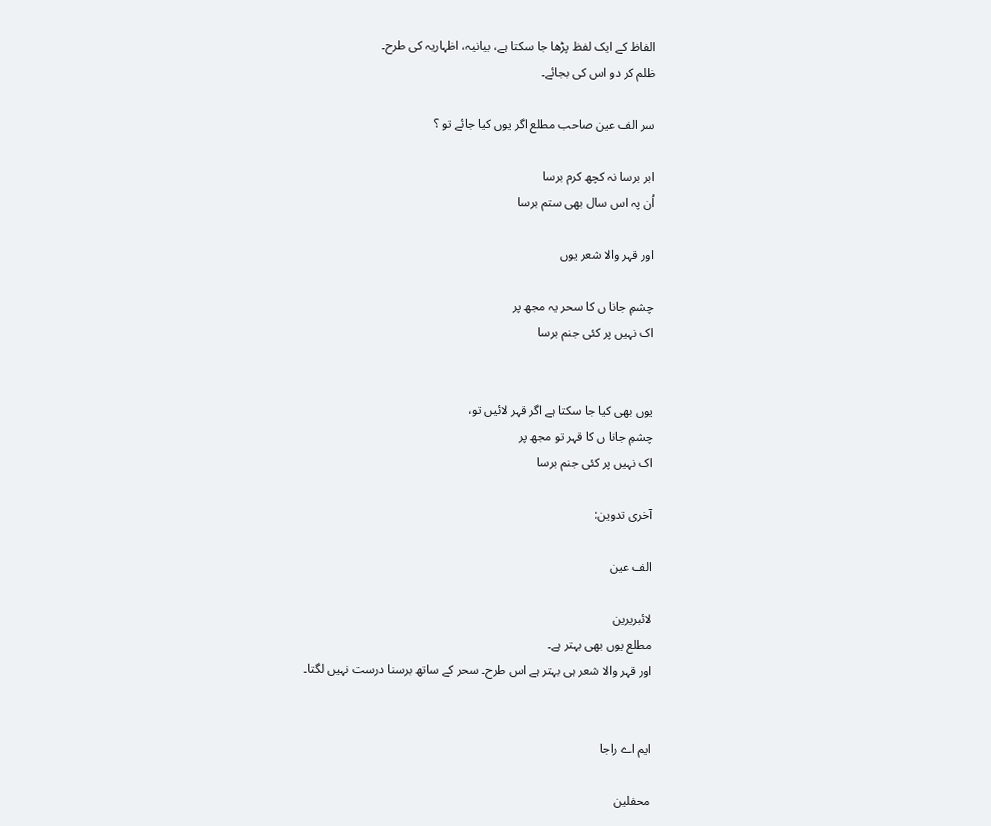الفاظ کے ایک لفظ پڑھا جا سکتا ہے، بیانیہ، اظہاریہ کی طرح۔
ظلم کر دو اس کی بجائے۔

سر الف عین صاحب مطلع اگر یوں کیا جائے تو ؟

ابر برسا نہ کچھ کرم برسا
اُن پہ اس سال بھی ستم برسا

اور قہر والا شعر یوں

چشمِ جانا ں کا سحر یہ مجھ پر
اک نہیں پر کئی جنم برسا


یوں بھی کیا جا سکتا ہے اگر قہر لائیں تو،
چشمِ جانا ں کا قہر تو مجھ پر
اک نہیں پر کئی جنم برسا

آخری تدوین:

الف عین

لائبریرین
مطلع یوں بھی بہتر ہے۔
اور قہر والا شعر ہی بہتر ہے اس طرح۔ سحر کے ساتھ برسنا درست نہیں لگتا۔


ایم اے راجا

محفلین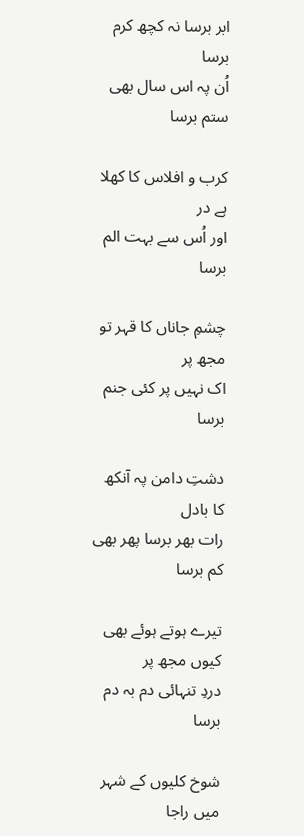ابر برسا نہ کچھ کرم برسا
اُن پہ اس سال بھی ستم برسا

کرب و افلاس کا کھلا ہے در
اور اُس سے بہت الم برسا

چشمِ جاناں کا قہر تو مجھ پر
اک نہیں پر کئی جنم برسا

دشتِ دامن پہ آنکھ کا بادل
رات بھر برسا پھر بھی کم برسا

تیرے ہوتے ہوئے بھی کیوں مجھ پر
دردِ تنہائی دم بہ دم برسا

شوخ کلیوں کے شہر میں راجا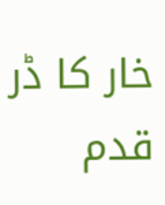خار کا ڈر قدم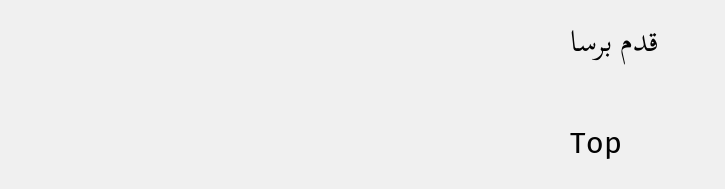قدم برسا

Top